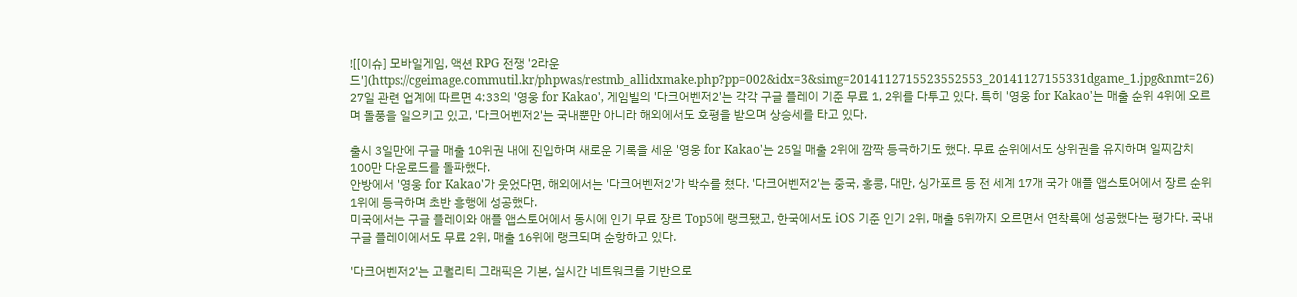![[이슈] 모바일게임, 액션 RPG 전쟁 '2라운드'](https://cgeimage.commutil.kr/phpwas/restmb_allidxmake.php?pp=002&idx=3&simg=2014112715523552553_20141127155331dgame_1.jpg&nmt=26)
27일 관련 업계에 따르면 4:33의 '영웅 for Kakao', 게임빌의 '다크어벤저2'는 각각 구글 플레이 기준 무료 1, 2위를 다투고 있다. 특히 '영웅 for Kakao'는 매출 순위 4위에 오르며 돌풍을 일으키고 있고, '다크어벤저2'는 국내뿐만 아니라 해외에서도 호평을 받으며 상승세를 타고 있다.

출시 3일만에 구글 매출 10위권 내에 진입하며 새로운 기록을 세운 '영웅 for Kakao'는 25일 매출 2위에 깜짝 등극하기도 했다. 무료 순위에서도 상위권을 유지하며 일찌감치 100만 다운로드를 돌파했다.
안방에서 '영웅 for Kakao'가 웃었다면, 해외에서는 '다크어벤저2'가 박수를 쳤다. '다크어벤저2'는 중국, 홍콩, 대만, 싱가포르 등 전 세계 17개 국가 애플 앱스토어에서 장르 순위 1위에 등극하며 초반 흥행에 성공했다.
미국에서는 구글 플레이와 애플 앱스토어에서 동시에 인기 무료 장르 Top5에 랭크됐고, 한국에서도 iOS 기준 인기 2위, 매출 5위까지 오르면서 연착륙에 성공했다는 평가다. 국내 구글 플레이에서도 무료 2위, 매출 16위에 랭크되며 순항하고 있다.

'다크어벤저2'는 고퀄리티 그래픽은 기본, 실시간 네트워크를 기반으로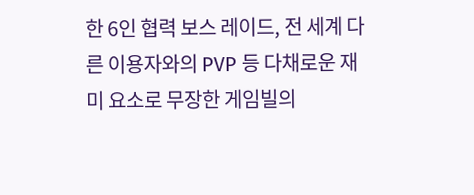한 6인 협력 보스 레이드, 전 세계 다른 이용자와의 PVP 등 다채로운 재미 요소로 무장한 게임빌의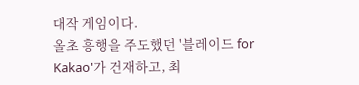대작 게임이다.
올초 흥행을 주도했던 '블레이드 for Kakao'가 건재하고, 최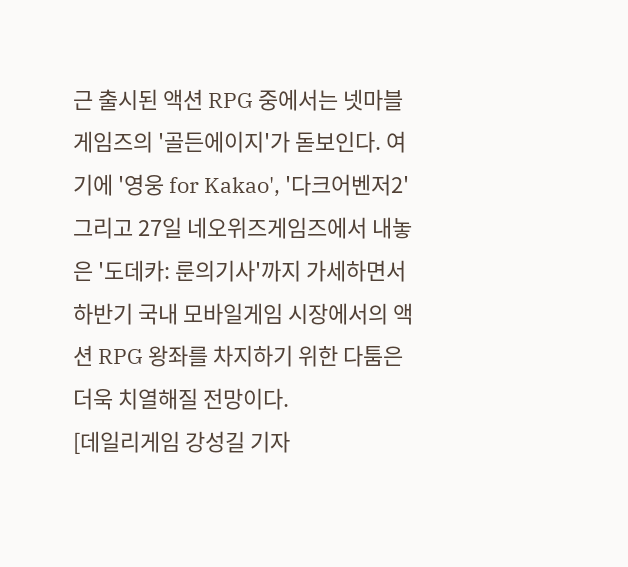근 출시된 액션 RPG 중에서는 넷마블게임즈의 '골든에이지'가 돋보인다. 여기에 '영웅 for Kakao', '다크어벤저2' 그리고 27일 네오위즈게임즈에서 내놓은 '도데카: 룬의기사'까지 가세하면서 하반기 국내 모바일게임 시장에서의 액션 RPG 왕좌를 차지하기 위한 다툼은 더욱 치열해질 전망이다.
[데일리게임 강성길 기자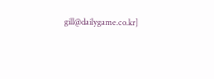gill@dailygame.co.kr]